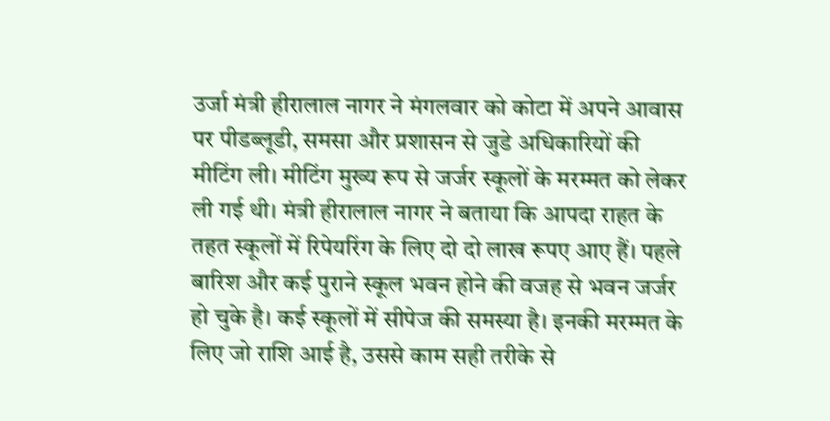उर्जा मंत्री हीरालाल नागर ने मंगलवार को कोटा में अपने आवास पर पीडब्लूडी, समसा और प्रशासन से जुडे अधिकारियों की मीटिंग ली। मीटिंग मुख्य रूप से जर्जर स्कूलों के मरम्मत को लेकर ली गई थी। मंत्री हीरालाल नागर ने बताया कि आपदा राहत के तहत स्कूलों में रिपेयरिंग के लिए दो दो लाख रूपए आए हैं। पहले बारिश और कई पुराने स्कूल भवन होने की वजह से भवन जर्जर हो चुके है। कई स्कूलों में सीपेज की समस्या है। इनकी मरम्मत के लिए जो राशि आई है, उससे काम सही तरीके से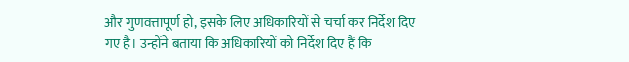और गुणवत्तापूर्ण हो, इसके लिए अधिकारियों से चर्चा कर निर्देश दिए गए है। उन्होंने बताया कि अधिकारियों को निर्देश दिए हैं कि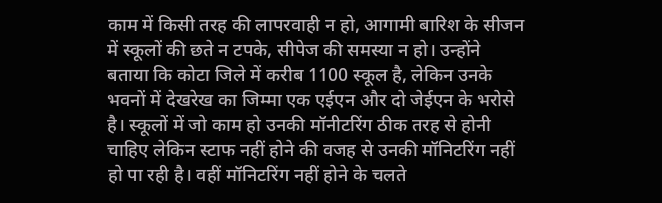काम में किसी तरह की लापरवाही न हो, आगामी बारिश के सीजन में स्कूलों की छते न टपके, सीपेज की समस्या न हो। उन्होंने बताया कि कोटा जिले में करीब 1100 स्कूल है, लेकिन उनके भवनों में देखरेख का जिम्मा एक एईएन और दो जेईएन के भरोसे है। स्कूलों में जो काम हो उनकी मॉनीटरिंग ठीक तरह से होनी चाहिए लेकिन स्टाफ नहीं होने की वजह से उनकी मॉनिटरिंग नहीं हो पा रही है। वहीं मॉनिटरिंग नहीं होने के चलते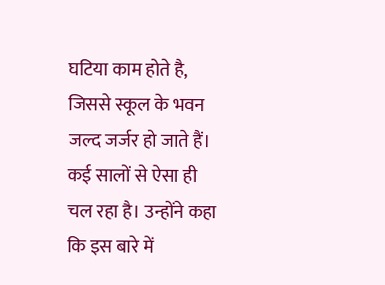घटिया काम होते है, जिससे स्कूल के भवन जल्द जर्जर हो जाते हैं। कई सालों से ऐसा ही चल रहा है। उन्होंने कहा कि इस बारे में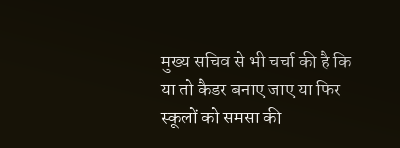मुख्य सचिव से भी चर्चा की है कि या तो कैडर बनाए जाए या फिर स्कूलों को समसा की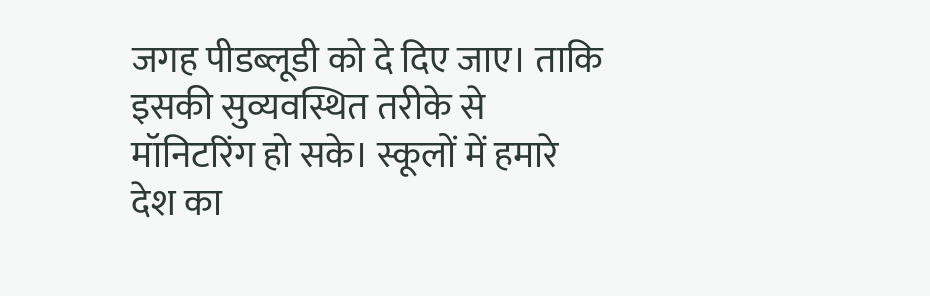जगह पीडब्लूडी को दे दिए जाए। ताकि इसकी सुव्यवस्थित तरीके से मॉनिटरिंग हो सके। स्कूलों में हमारे देश का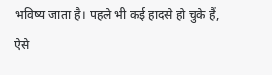भविष्य जाता है। पहले भी कई हादसे हो चुके हैं, ऐसे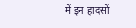में इन हादसों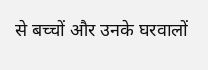से बच्चों और उनके घरवालों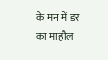के मन में डर का माहौल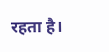रहता है।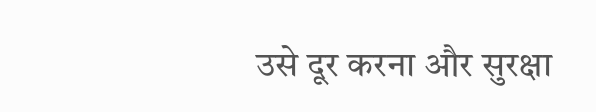उसे दूर करना और सुरक्षा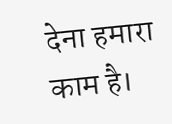देना हमारा काम है।